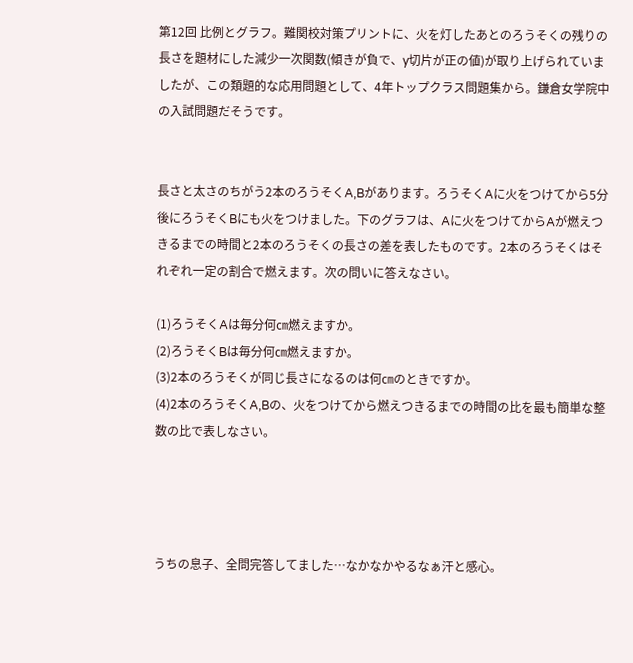第12回 比例とグラフ。難関校対策プリントに、火を灯したあとのろうそくの残りの長さを題材にした減少一次関数(傾きが負で、y切片が正の値)が取り上げられていましたが、この類題的な応用問題として、4年トップクラス問題集から。鎌倉女学院中の入試問題だそうです。


長さと太さのちがう2本のろうそくA,Bがあります。ろうそくAに火をつけてから5分後にろうそくBにも火をつけました。下のグラフは、Aに火をつけてからAが燃えつきるまでの時間と2本のろうそくの長さの差を表したものです。2本のろうそくはそれぞれ一定の割合で燃えます。次の問いに答えなさい。

(1)ろうそくAは毎分何㎝燃えますか。
(2)ろうそくBは毎分何㎝燃えますか。
(3)2本のろうそくが同じ長さになるのは何㎝のときですか。
(4)2本のろうそくA,Bの、火をつけてから燃えつきるまでの時間の比を最も簡単な整数の比で表しなさい。




うちの息子、全問完答してました…なかなかやるなぁ汗と感心。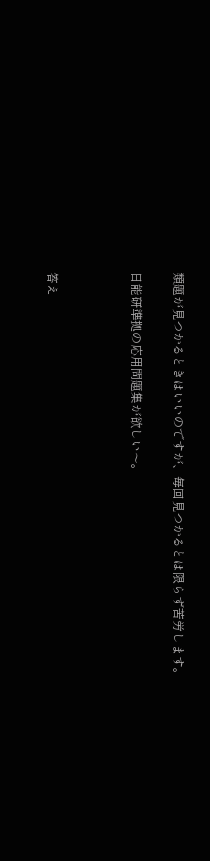類題が見つかるときはいいのですが、毎回見つかるとは限らず苦労します。

日能研準拠の応用問題集が欲しい〜。



答え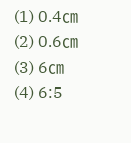(1) 0.4㎝
(2) 0.6㎝
(3) 6㎝
(4) 6:5